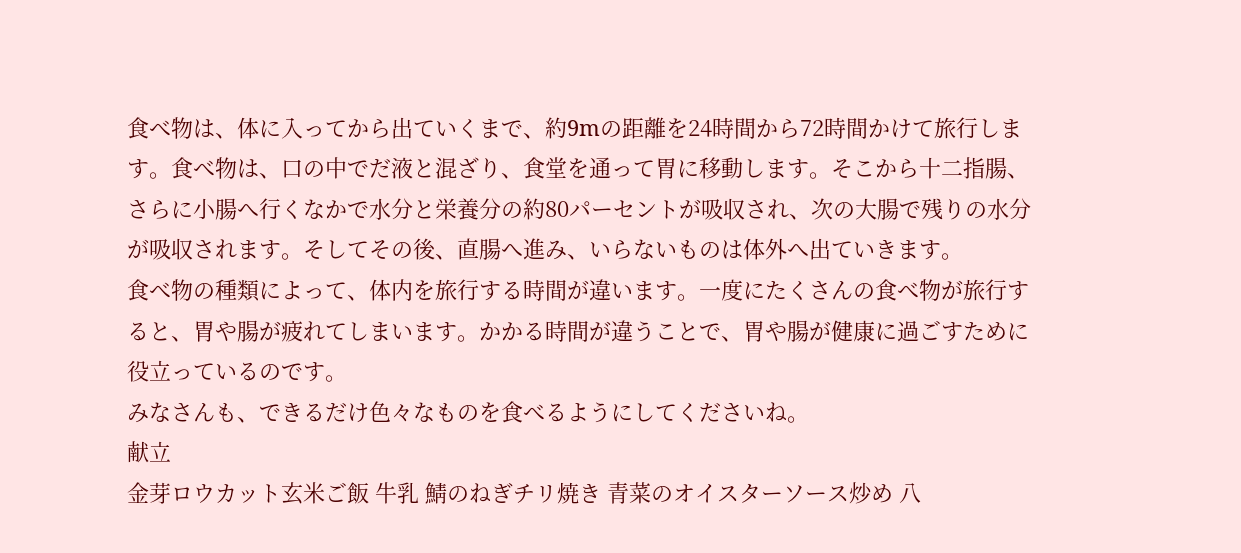食べ物は、体に入ってから出ていくまで、約9mの距離を24時間から72時間かけて旅行します。食べ物は、口の中でだ液と混ざり、食堂を通って胃に移動します。そこから十二指腸、さらに小腸へ行くなかで水分と栄養分の約80パーセントが吸収され、次の大腸で残りの水分が吸収されます。そしてその後、直腸へ進み、いらないものは体外へ出ていきます。
食べ物の種類によって、体内を旅行する時間が違います。一度にたくさんの食べ物が旅行すると、胃や腸が疲れてしまいます。かかる時間が違うことで、胃や腸が健康に過ごすために役立っているのです。
みなさんも、できるだけ色々なものを食べるようにしてくださいね。
献立
金芽ロウカット玄米ご飯 牛乳 鯖のねぎチリ焼き 青菜のオイスターソース炒め 八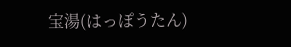宝湯(はっぽうたん)